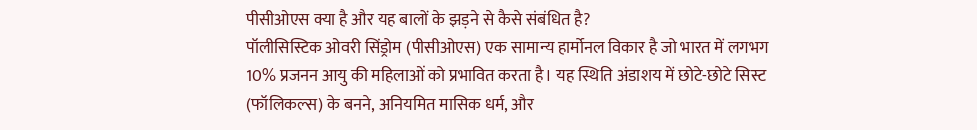पीसीओएस क्या है और यह बालों के झड़ने से कैसे संबंधित है?
पॉलीसिस्टिक ओवरी सिंड्रोम (पीसीओएस) एक सामान्य हार्मोनल विकार है जो भारत में लगभग 10% प्रजनन आयु की महिलाओं को प्रभावित करता है। यह स्थिति अंडाशय में छोटे-छोटे सिस्ट (फॉलिकल्स) के बनने, अनियमित मासिक धर्म, और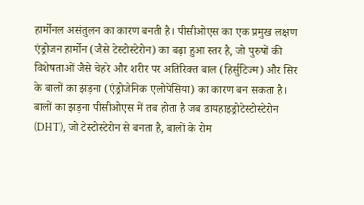हार्मोनल असंतुलन का कारण बनती है। पीसीओएस का एक प्रमुख लक्षण एंड्रोजन हार्मोन (जैसे टेस्टोस्टेरोन) का बढ़ा हुआ स्तर है, जो पुरुषों की विशेषताओं जैसे चेहरे और शरीर पर अतिरिक्त बाल (हिर्सुटिज्म) और सिर के बालों का झड़ना (एंड्रोजेनिक एलोपेसिया) का कारण बन सकता है।
बालों का झड़ना पीसीओएस में तब होता है जब डायहाइड्रोटेस्टोस्टेरोन (DHT), जो टेस्टोस्टेरोन से बनता है, बालों के रोम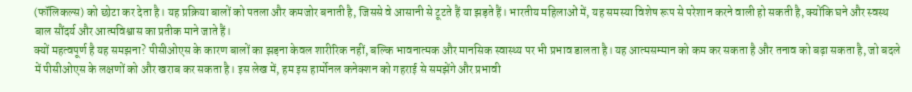(फॉलिकल्स) को छोटा कर देता है। यह प्रक्रिया बालों को पतला और कमजोर बनाती है, जिससे वे आसानी से टूटते हैं या झड़ते हैं। भारतीय महिलाओं में, यह समस्या विशेष रूप से परेशान करने वाली हो सकती है, क्योंकि घने और स्वस्थ बाल सौंदर्य और आत्मविश्वास का प्रतीक माने जाते हैं।
क्यों महत्वपूर्ण है यह समझना? पीसीओएस के कारण बालों का झड़ना केवल शारीरिक नहीं, बल्कि भावनात्मक और मानसिक स्वास्थ्य पर भी प्रभाव डालता है। यह आत्मसम्मान को कम कर सकता है और तनाव को बढ़ा सकता है, जो बदले में पीसीओएस के लक्षणों को और खराब कर सकता है। इस लेख में, हम इस हार्मोनल कनेक्शन को गहराई से समझेंगे और प्रभावी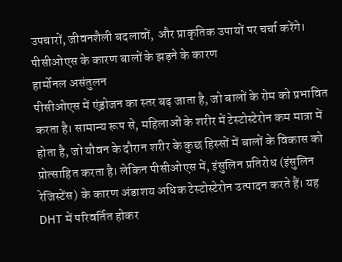उपचारों, जीवनशैली बदलावों, और प्राकृतिक उपायों पर चर्चा करेंगे।
पीसीओएस के कारण बालों के झड़ने के कारण
हार्मोनल असंतुलन
पीसीओएस में एंड्रोजन का स्तर बढ़ जाता है, जो बालों के रोम को प्रभावित करता है। सामान्य रूप से, महिलाओं के शरीर में टेस्टोस्टेरोन कम मात्रा में होता है, जो यौवन के दौरान शरीर के कुछ हिस्सों में बालों के विकास को प्रोत्साहित करता है। लेकिन पीसीओएस में, इंसुलिन प्रतिरोध (इंसुलिन रेजिस्टेंस) के कारण अंडाशय अधिक टेस्टोस्टेरोन उत्पादन करते हैं। यह DHT में परिवर्तित होकर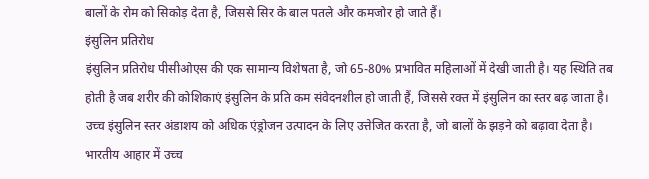बालों के रोम को सिकोड़ देता है, जिससे सिर के बाल पतले और कमजोर हो जाते हैं।
इंसुलिन प्रतिरोध
इंसुलिन प्रतिरोध पीसीओएस की एक सामान्य विशेषता है, जो 65-80% प्रभावित महिलाओं में देखी जाती है। यह स्थिति तब होती है जब शरीर की कोशिकाएं इंसुलिन के प्रति कम संवेदनशील हो जाती हैं, जिससे रक्त में इंसुलिन का स्तर बढ़ जाता है। उच्च इंसुलिन स्तर अंडाशय को अधिक एंड्रोजन उत्पादन के लिए उत्तेजित करता है, जो बालों के झड़ने को बढ़ावा देता है। भारतीय आहार में उच्च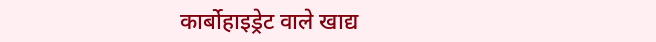कार्बोहाइड्रेट वाले खाद्य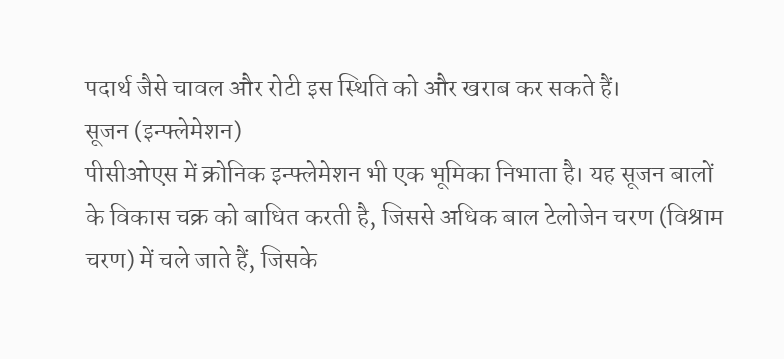पदार्थ जैसे चावल और रोटी इस स्थिति को और खराब कर सकते हैं।
सूजन (इन्फ्लेमेशन)
पीसीओएस में क्रोनिक इन्फ्लेमेशन भी एक भूमिका निभाता है। यह सूजन बालों के विकास चक्र को बाधित करती है, जिससे अधिक बाल टेलोजेन चरण (विश्राम चरण) में चले जाते हैं, जिसके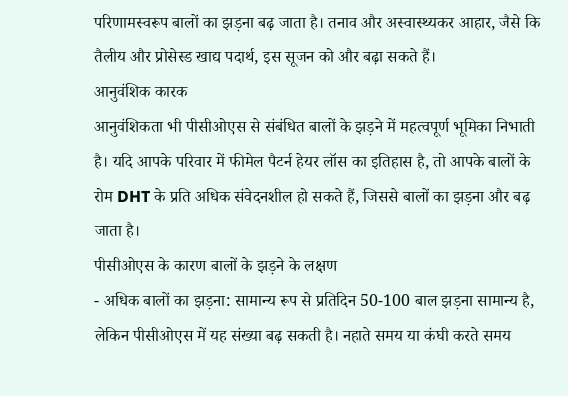परिणामस्वरूप बालों का झड़ना बढ़ जाता है। तनाव और अस्वास्थ्यकर आहार, जैसे कि तैलीय और प्रोसेस्ड खाद्य पदार्थ, इस सूजन को और बढ़ा सकते हैं।
आनुवंशिक कारक
आनुवंशिकता भी पीसीओएस से संबंधित बालों के झड़ने में महत्वपूर्ण भूमिका निभाती है। यदि आपके परिवार में फीमेल पैटर्न हेयर लॉस का इतिहास है, तो आपके बालों के रोम DHT के प्रति अधिक संवेदनशील हो सकते हैं, जिससे बालों का झड़ना और बढ़ जाता है।
पीसीओएस के कारण बालों के झड़ने के लक्षण
- अधिक बालों का झड़ना: सामान्य रूप से प्रतिदिन 50-100 बाल झड़ना सामान्य है, लेकिन पीसीओएस में यह संख्या बढ़ सकती है। नहाते समय या कंघी करते समय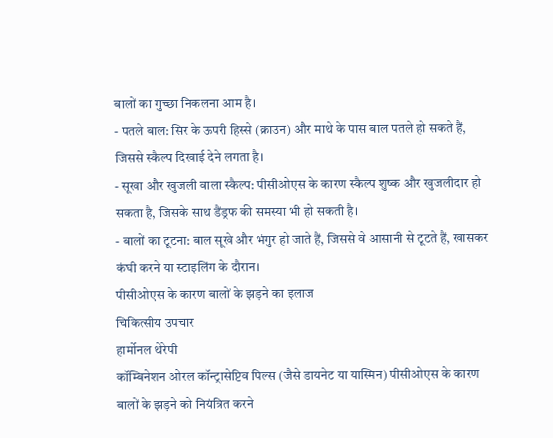बालों का गुच्छा निकलना आम है।
- पतले बाल: सिर के ऊपरी हिस्से (क्राउन) और माथे के पास बाल पतले हो सकते हैं, जिससे स्कैल्प दिखाई देने लगता है।
- सूखा और खुजली वाला स्कैल्प: पीसीओएस के कारण स्कैल्प शुष्क और खुजलीदार हो सकता है, जिसके साथ डैंड्रफ की समस्या भी हो सकती है।
- बालों का टूटना: बाल सूखे और भंगुर हो जाते हैं, जिससे वे आसानी से टूटते हैं, खासकर कंघी करने या स्टाइलिंग के दौरान।
पीसीओएस के कारण बालों के झड़ने का इलाज
चिकित्सीय उपचार
हार्मोनल थेरेपी
कॉम्बिनेशन ओरल कॉन्ट्रासेप्टिव पिल्स (जैसे डायनेट या यास्मिन) पीसीओएस के कारण बालों के झड़ने को नियंत्रित करने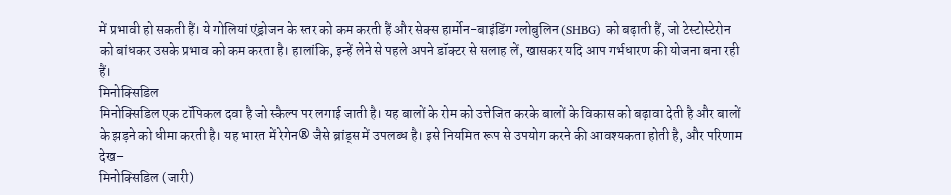में प्रभावी हो सकती हैं। ये गोलियां एंड्रोजन के स्तर को कम करती हैं और सेक्स हार्मोन-बाइंडिंग ग्लोबुलिन (SHBG) को बढ़ाती हैं, जो टेस्टोस्टेरोन को बांधकर उसके प्रभाव को कम करता है। हालांकि, इन्हें लेने से पहले अपने डॉक्टर से सलाह लें, खासकर यदि आप गर्भधारण की योजना बना रही हैं।
मिनोक्सिडिल
मिनोक्सिडिल एक टॉपिकल दवा है जो स्कैल्प पर लगाई जाती है। यह बालों के रोम को उत्तेजित करके बालों के विकास को बढ़ावा देती है और बालों के झड़ने को धीमा करती है। यह भारत में रेगेन® जैसे ब्रांड्स में उपलब्ध है। इसे नियमित रूप से उपयोग करने की आवश्यकता होती है, और परिणाम देख–
मिनोक्सिडिल (जारी)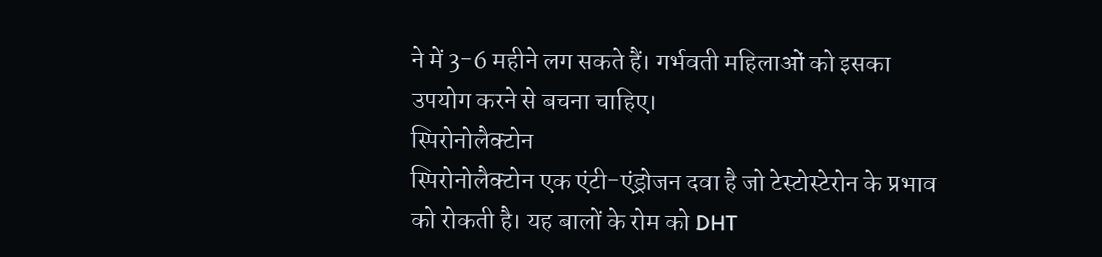ने में 3-6 महीने लग सकते हैं। गर्भवती महिलाओं को इसका उपयोग करने से बचना चाहिए।
स्पिरोनोलैक्टोन
स्पिरोनोलैक्टोन एक एंटी-एंड्रोजन दवा है जो टेस्टोस्टेरोन के प्रभाव को रोकती है। यह बालों के रोम को DHT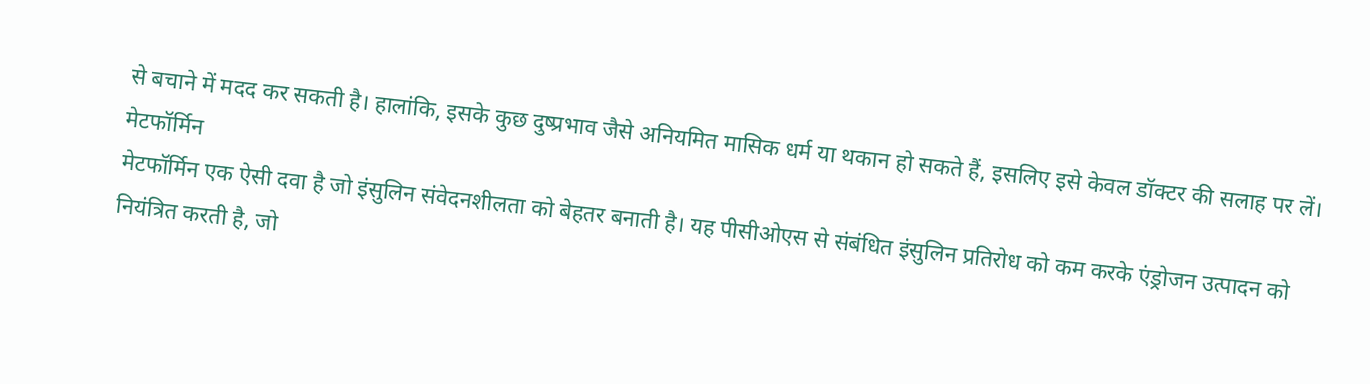से बचाने में मदद कर सकती है। हालांकि, इसके कुछ दुष्प्रभाव जैसे अनियमित मासिक धर्म या थकान हो सकते हैं, इसलिए इसे केवल डॉक्टर की सलाह पर लें।
मेटफॉर्मिन
मेटफॉर्मिन एक ऐसी दवा है जो इंसुलिन संवेदनशीलता को बेहतर बनाती है। यह पीसीओएस से संबंधित इंसुलिन प्रतिरोध को कम करके एंड्रोजन उत्पादन को नियंत्रित करती है, जो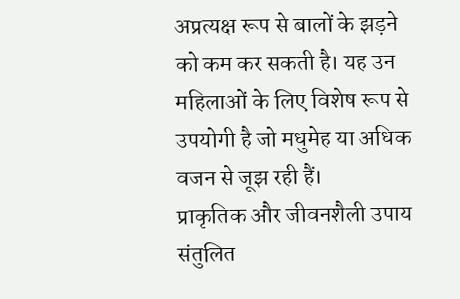अप्रत्यक्ष रूप से बालों के झड़ने को कम कर सकती है। यह उन महिलाओं के लिए विशेष रूप से उपयोगी है जो मधुमेह या अधिक वजन से जूझ रही हैं।
प्राकृतिक और जीवनशैली उपाय
संतुलित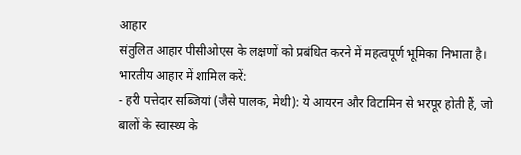आहार
संतुलित आहार पीसीओएस के लक्षणों को प्रबंधित करने में महत्वपूर्ण भूमिका निभाता है। भारतीय आहार में शामिल करें:
- हरी पत्तेदार सब्जियां (जैसे पालक, मेथी): ये आयरन और विटामिन से भरपूर होती हैं, जो बालों के स्वास्थ्य के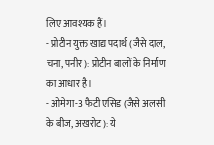लिए आवश्यक हैं।
- प्रोटीन युक्त खाद्य पदार्थ (जैसे दाल, चना, पनीर): प्रोटीन बालों के निर्माण का आधार है।
- ओमेगा-3 फैटी एसिड (जैसे अलसी के बीज, अखरोट): ये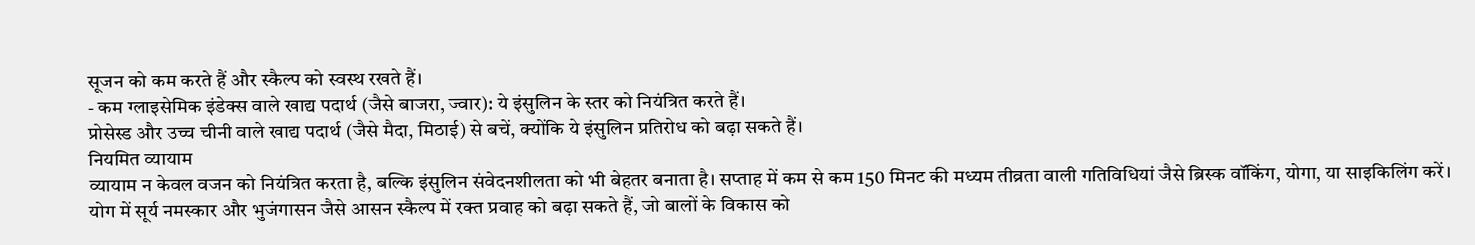सूजन को कम करते हैं और स्कैल्प को स्वस्थ रखते हैं।
- कम ग्लाइसेमिक इंडेक्स वाले खाद्य पदार्थ (जैसे बाजरा, ज्वार): ये इंसुलिन के स्तर को नियंत्रित करते हैं।
प्रोसेस्ड और उच्च चीनी वाले खाद्य पदार्थ (जैसे मैदा, मिठाई) से बचें, क्योंकि ये इंसुलिन प्रतिरोध को बढ़ा सकते हैं।
नियमित व्यायाम
व्यायाम न केवल वजन को नियंत्रित करता है, बल्कि इंसुलिन संवेदनशीलता को भी बेहतर बनाता है। सप्ताह में कम से कम 150 मिनट की मध्यम तीव्रता वाली गतिविधियां जैसे ब्रिस्क वॉकिंग, योगा, या साइकिलिंग करें। योग में सूर्य नमस्कार और भुजंगासन जैसे आसन स्कैल्प में रक्त प्रवाह को बढ़ा सकते हैं, जो बालों के विकास को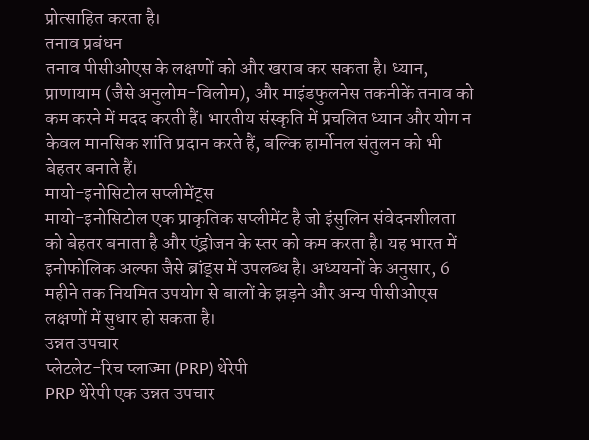प्रोत्साहित करता है।
तनाव प्रबंधन
तनाव पीसीओएस के लक्षणों को और खराब कर सकता है। ध्यान, प्राणायाम (जैसे अनुलोम-विलोम), और माइंडफुलनेस तकनीकें तनाव को कम करने में मदद करती हैं। भारतीय संस्कृति में प्रचलित ध्यान और योग न केवल मानसिक शांति प्रदान करते हैं, बल्कि हार्मोनल संतुलन को भी बेहतर बनाते हैं।
मायो-इनोसिटोल सप्लीमेंट्स
मायो-इनोसिटोल एक प्राकृतिक सप्लीमेंट है जो इंसुलिन संवेदनशीलता को बेहतर बनाता है और एंड्रोजन के स्तर को कम करता है। यह भारत में इनोफोलिक अल्फा जैसे ब्रांड्स में उपलब्ध है। अध्ययनों के अनुसार, 6 महीने तक नियमित उपयोग से बालों के झड़ने और अन्य पीसीओएस लक्षणों में सुधार हो सकता है।
उन्नत उपचार
प्लेटलेट-रिच प्लाज्मा (PRP) थेरेपी
PRP थेरेपी एक उन्नत उपचार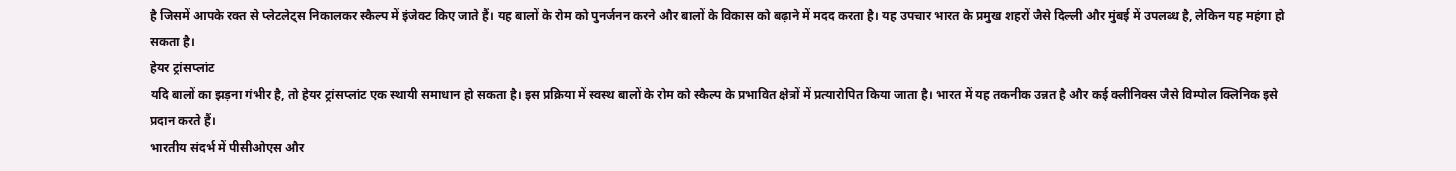है जिसमें आपके रक्त से प्लेटलेट्स निकालकर स्कैल्प में इंजेक्ट किए जाते हैं। यह बालों के रोम को पुनर्जनन करने और बालों के विकास को बढ़ाने में मदद करता है। यह उपचार भारत के प्रमुख शहरों जैसे दिल्ली और मुंबई में उपलब्ध है, लेकिन यह महंगा हो सकता है।
हेयर ट्रांसप्लांट
यदि बालों का झड़ना गंभीर है, तो हेयर ट्रांसप्लांट एक स्थायी समाधान हो सकता है। इस प्रक्रिया में स्वस्थ बालों के रोम को स्कैल्प के प्रभावित क्षेत्रों में प्रत्यारोपित किया जाता है। भारत में यह तकनीक उन्नत है और कई क्लीनिक्स जैसे विम्पोल क्लिनिक इसे प्रदान करते हैं।
भारतीय संदर्भ में पीसीओएस और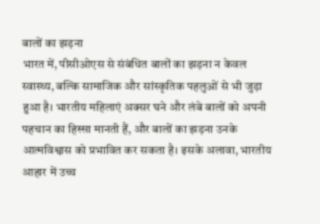बालों का झड़ना
भारत में, पीसीओएस से संबंधित बालों का झड़ना न केवल स्वास्थ्य, बल्कि सामाजिक और सांस्कृतिक पहलुओं से भी जुड़ा हुआ है। भारतीय महिलाएं अक्सर घने और लंबे बालों को अपनी पहचान का हिस्सा मानती हैं, और बालों का झड़ना उनके आत्मविश्वास को प्रभावित कर सकता है। इसके अलावा, भारतीय आहार में उच्च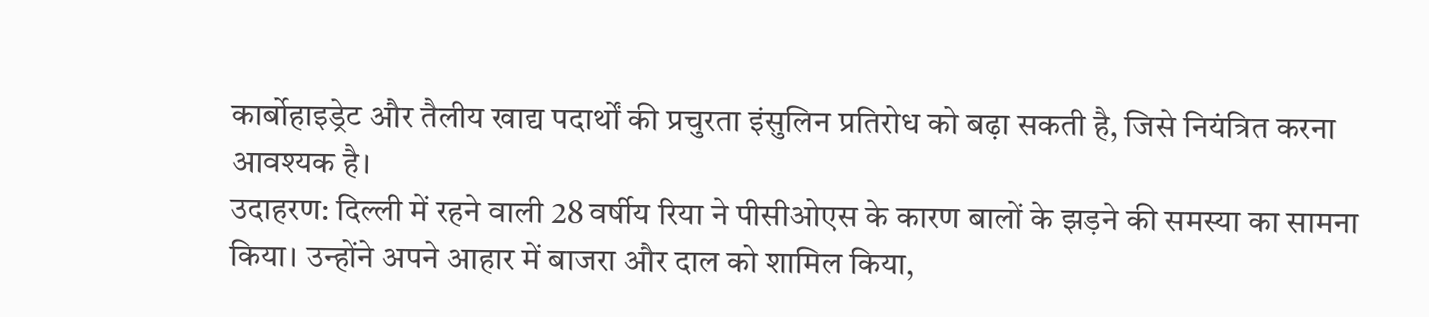कार्बोहाइड्रेट और तैलीय खाद्य पदार्थों की प्रचुरता इंसुलिन प्रतिरोध को बढ़ा सकती है, जिसे नियंत्रित करना आवश्यक है।
उदाहरण: दिल्ली में रहने वाली 28 वर्षीय रिया ने पीसीओएस के कारण बालों के झड़ने की समस्या का सामना किया। उन्होंने अपने आहार में बाजरा और दाल को शामिल किया,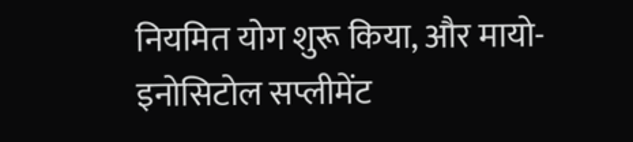नियमित योग शुरू किया, और मायो-इनोसिटोल सप्लीमेंट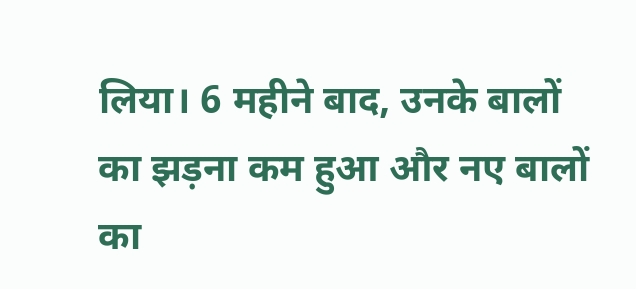लिया। 6 महीने बाद, उनके बालों का झड़ना कम हुआ और नए बालों का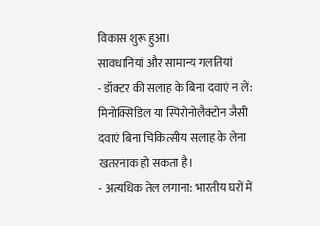विकास शुरू हुआ।
सावधानियां और सामान्य गलतियां
- डॉक्टर की सलाह के बिना दवाएं न लें: मिनोक्सिडिल या स्पिरोनोलैक्टोन जैसी दवाएं बिना चिकित्सीय सलाह के लेना खतरनाक हो सकता है।
- अत्यधिक तेल लगाना: भारतीय घरों में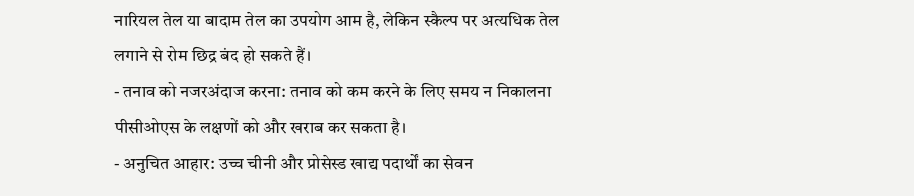नारियल तेल या बादाम तेल का उपयोग आम है, लेकिन स्कैल्प पर अत्यधिक तेल लगाने से रोम छिद्र बंद हो सकते हैं।
- तनाव को नजरअंदाज करना: तनाव को कम करने के लिए समय न निकालना पीसीओएस के लक्षणों को और खराब कर सकता है।
- अनुचित आहार: उच्च चीनी और प्रोसेस्ड खाद्य पदार्थों का सेवन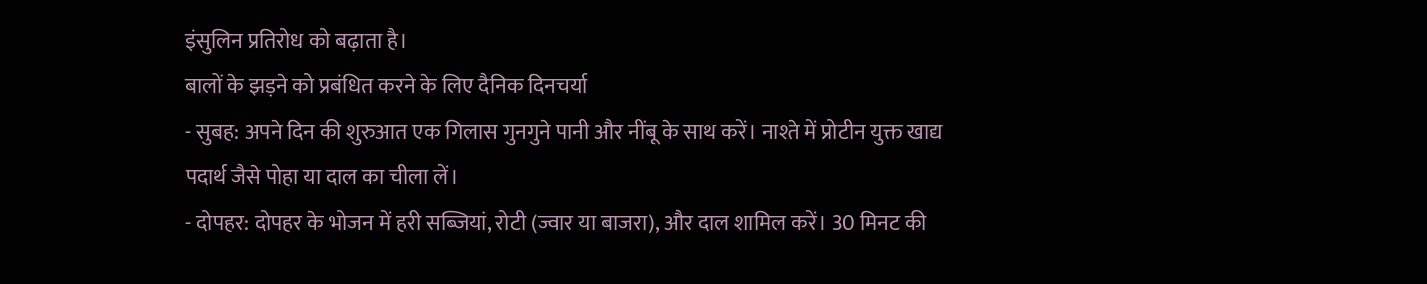इंसुलिन प्रतिरोध को बढ़ाता है।
बालों के झड़ने को प्रबंधित करने के लिए दैनिक दिनचर्या
- सुबह: अपने दिन की शुरुआत एक गिलास गुनगुने पानी और नींबू के साथ करें। नाश्ते में प्रोटीन युक्त खाद्य पदार्थ जैसे पोहा या दाल का चीला लें।
- दोपहर: दोपहर के भोजन में हरी सब्जियां, रोटी (ज्वार या बाजरा), और दाल शामिल करें। 30 मिनट की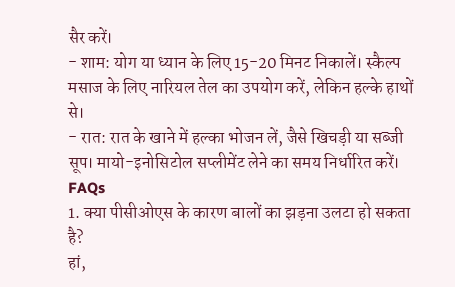सैर करें।
- शाम: योग या ध्यान के लिए 15-20 मिनट निकालें। स्कैल्प मसाज के लिए नारियल तेल का उपयोग करें, लेकिन हल्के हाथों से।
- रात: रात के खाने में हल्का भोजन लें, जैसे खिचड़ी या सब्जी सूप। मायो-इनोसिटोल सप्लीमेंट लेने का समय निर्धारित करें।
FAQs
1. क्या पीसीओएस के कारण बालों का झड़ना उलटा हो सकता है?
हां,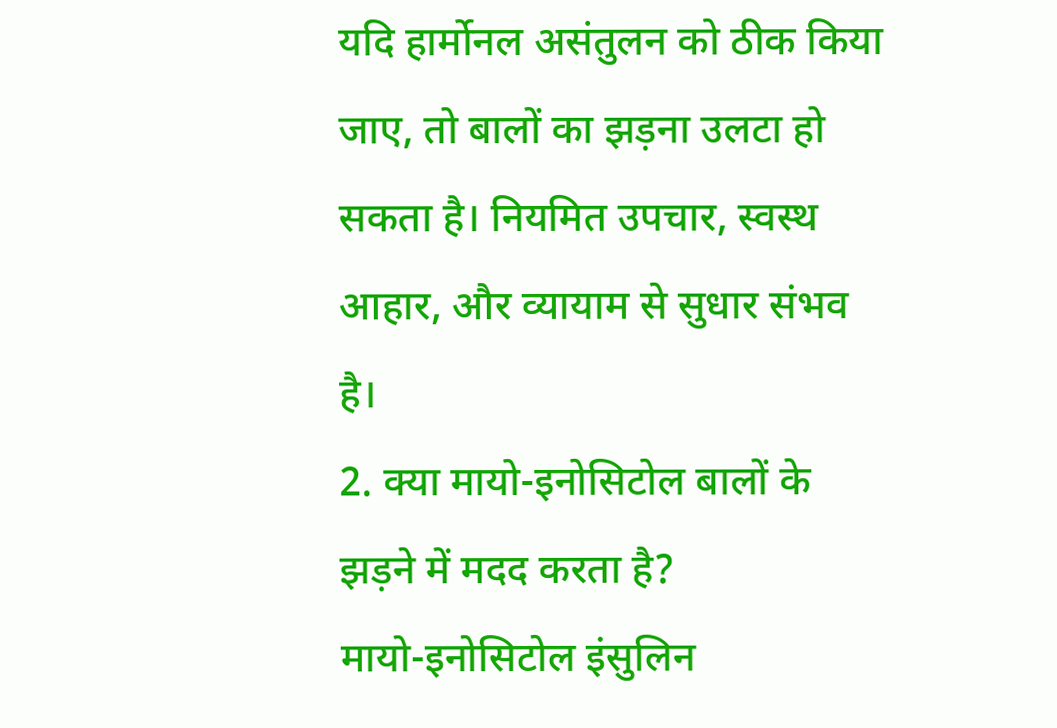यदि हार्मोनल असंतुलन को ठीक किया जाए, तो बालों का झड़ना उलटा हो सकता है। नियमित उपचार, स्वस्थ आहार, और व्यायाम से सुधार संभव है।
2. क्या मायो-इनोसिटोल बालों के झड़ने में मदद करता है?
मायो-इनोसिटोल इंसुलिन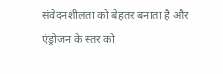संवेदनशीलता को बेहतर बनाता है और एंड्रोजन के स्तर को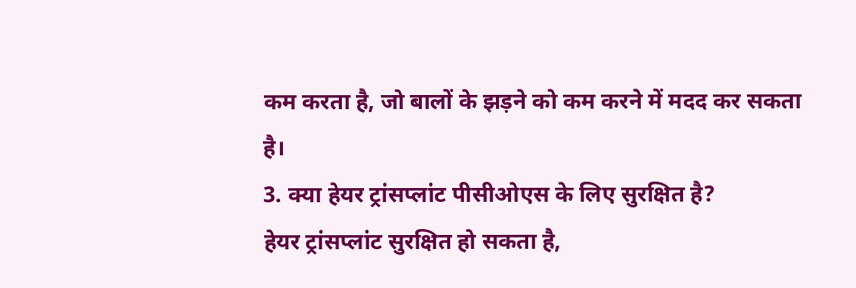कम करता है, जो बालों के झड़ने को कम करने में मदद कर सकता है।
3. क्या हेयर ट्रांसप्लांट पीसीओएस के लिए सुरक्षित है?
हेयर ट्रांसप्लांट सुरक्षित हो सकता है,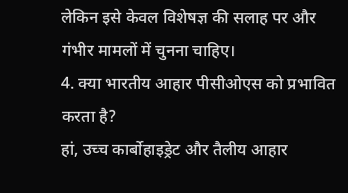लेकिन इसे केवल विशेषज्ञ की सलाह पर और गंभीर मामलों में चुनना चाहिए।
4. क्या भारतीय आहार पीसीओएस को प्रभावित करता है?
हां, उच्च कार्बोहाइड्रेट और तैलीय आहार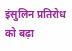इंसुलिन प्रतिरोध को बढ़ा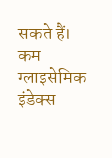सकते हैं। कम ग्लाइसेमिक इंडेक्स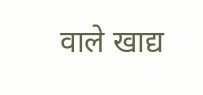वाले खाद्य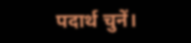पदार्थ चुनें।